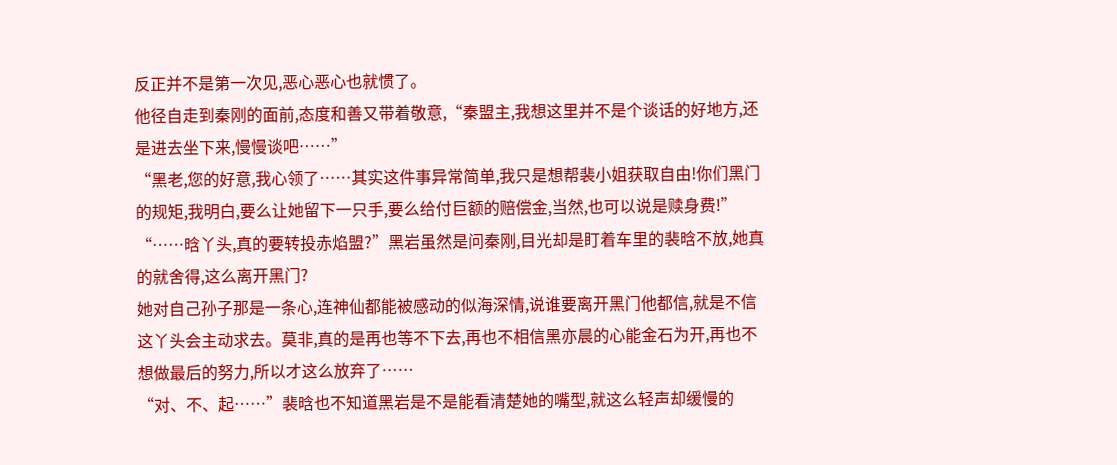反正并不是第一次见,恶心恶心也就惯了。
他径自走到秦刚的面前,态度和善又带着敬意,“秦盟主,我想这里并不是个谈话的好地方,还是进去坐下来,慢慢谈吧……”
“黑老,您的好意,我心领了……其实这件事异常简单,我只是想帮裴小姐获取自由!你们黑门的规矩,我明白,要么让她留下一只手,要么给付巨额的赔偿金,当然,也可以说是赎身费!”
“……晗丫头,真的要转投赤焰盟?”黑岩虽然是问秦刚,目光却是盯着车里的裴晗不放,她真的就舍得,这么离开黑门?
她对自己孙子那是一条心,连神仙都能被感动的似海深情,说谁要离开黑门他都信,就是不信这丫头会主动求去。莫非,真的是再也等不下去,再也不相信黑亦晨的心能金石为开,再也不想做最后的努力,所以才这么放弃了……
“对、不、起……”裴晗也不知道黑岩是不是能看清楚她的嘴型,就这么轻声却缓慢的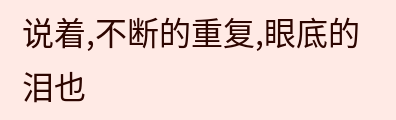说着,不断的重复,眼底的泪也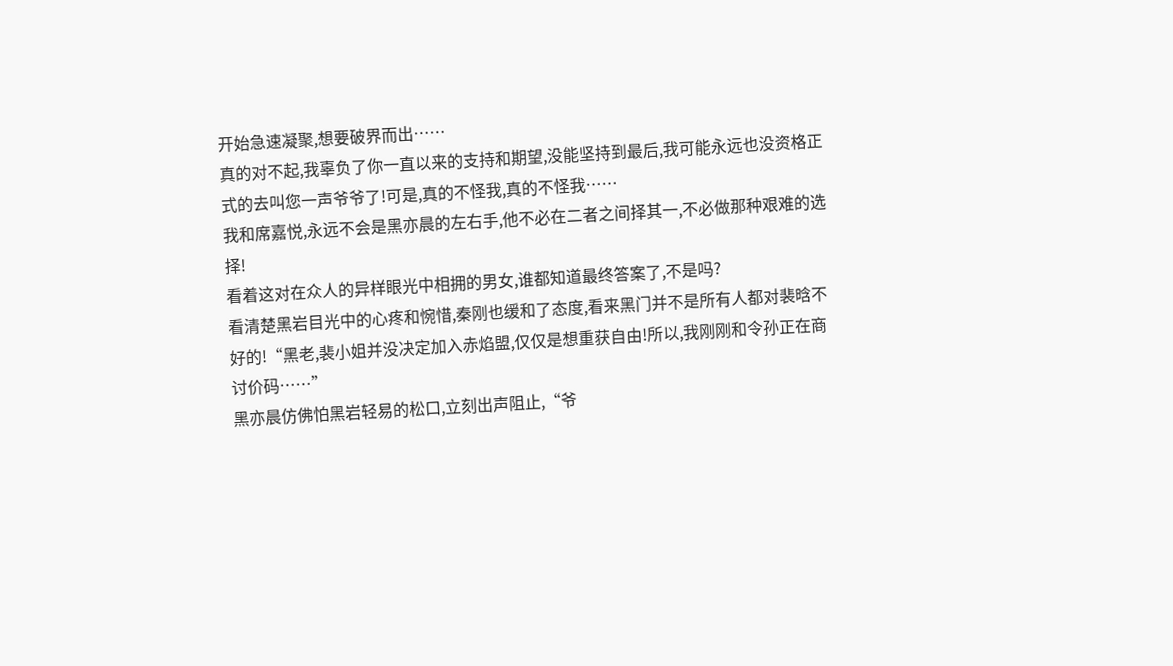开始急速凝聚,想要破界而出……
真的对不起,我辜负了你一直以来的支持和期望,没能坚持到最后,我可能永远也没资格正式的去叫您一声爷爷了!可是,真的不怪我,真的不怪我……
我和席嘉悦,永远不会是黑亦晨的左右手,他不必在二者之间择其一,不必做那种艰难的选择!
看着这对在众人的异样眼光中相拥的男女,谁都知道最终答案了,不是吗?
看清楚黑岩目光中的心疼和惋惜,秦刚也缓和了态度,看来黑门并不是所有人都对裴晗不好的!“黑老,裴小姐并没决定加入赤焰盟,仅仅是想重获自由!所以,我刚刚和令孙正在商讨价码……”
黑亦晨仿佛怕黑岩轻易的松口,立刻出声阻止,“爷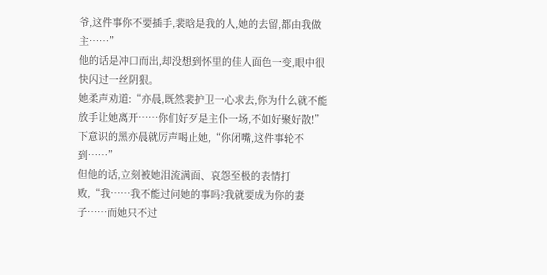爷,这件事你不要插手,裴晗是我的人,她的去留,都由我做主……”
他的话是冲口而出,却没想到怀里的佳人面色一变,眼中很快闪过一丝阴狠。
她柔声劝道:“亦晨,既然裴护卫一心求去,你为什么就不能放手让她离开……你们好歹是主仆一场,不如好聚好散!”
下意识的黑亦晨就厉声喝止她,“你闭嘴,这件事轮不到……”
但他的话,立刻被她泪流满面、哀怨至极的表情打败,“我……我不能过问她的事吗?我就要成为你的妻子……而她只不过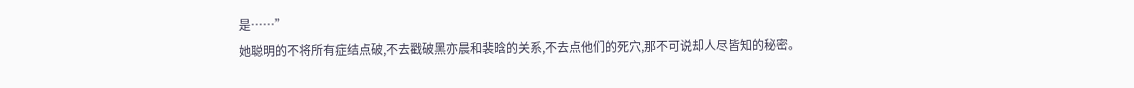是……”
她聪明的不将所有症结点破,不去戳破黑亦晨和裴晗的关系,不去点他们的死穴,那不可说却人尽皆知的秘密。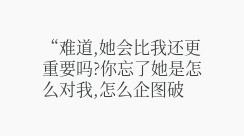“难道,她会比我还更重要吗?你忘了她是怎么对我,怎么企图破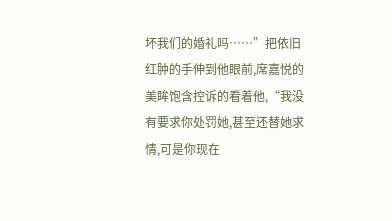坏我们的婚礼吗……”把依旧红肿的手伸到他眼前,席嘉悦的美眸饱含控诉的看着他,“我没有要求你处罚她,甚至还替她求情,可是你现在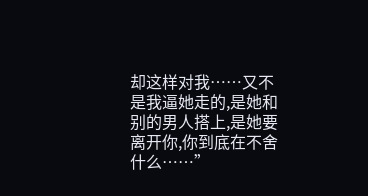却这样对我……又不是我逼她走的,是她和别的男人搭上,是她要离开你,你到底在不舍什么……”